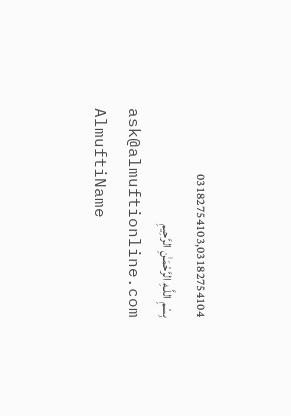03182754103,03182754104
بِسْمِ اللَّـهِ الرَّحْمَـٰنِ الرَّحِيمِ
ask@almuftionline.com
AlmuftiName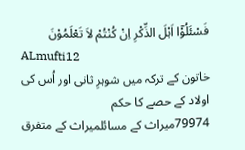فَسْئَلُوْٓا اَہْلَ الذِّکْرِ اِنْ کُنْتُمْ لاَ تَعْلَمُوْنَ
ALmufti12
خاتون کے ترکہ میں شوہرِ ثانی اور اُس کی اولاد کے حصے کا حکم
79974میراث کے مسائلمیراث کے متفرق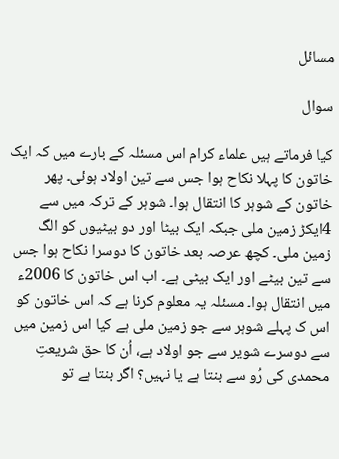مسائل

سوال

کیا فرماتے ہیں علماء کرام اس مسئلہ کے بارے میں کہ ایک خاتون کا پہلا نکاح ہوا جس سے تین اولاد ہوئی۔ پھر خاتون کے شوہر کا انتقال ہوا۔ شوہر کے ترکہ میں سے 4ایکڑ زمین ملی جبکہ ایک بیٹا اور دو بیٹیوں کو الگ زمین ملی۔ کچھ عرصہ بعد خاتون کا دوسرا نکاح ہوا جس سے تین بیٹے اور ایک بیٹی ہے۔ اب اس خاتون کا 2006ء میں انتقال ہوا۔ مسئلہ یہ معلوم کرنا ہے کہ اس خاتون کو اس ک پہلے شوہر سے جو زمین ملی ہے کیا اس زمین میں سے دوسرے شویر سے جو اولاد ہے، اُن کا حق شریعتِ محمدی کی رُو سے بنتا ہے یا نہیں؟ اگر بنتا ہے تو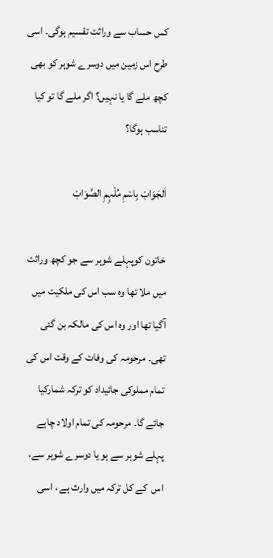کس حساب سے وراثت تقسیم ہوگی۔ اسی طرح اس زمین میں دوسرے شوہر کو بھی کچھ ملے گا یا نہیں؟ اگر ملے گا تو کیا تناسب ہوگا؟

اَلجَوَابْ بِاسْمِ مُلْہِمِ الصَّوَابْ

خاتون کوپہلے شوہر سے جو کچھ وراثت میں ملا تھا وہ سب اس کی ملکیت میں آگیا تھا اور وہ اس کی مالکہ بن گئی تھی۔ مرحومہ کی وفات کے وقت اس کی تمام مملوکی جائیداد کو ترکہ شمارکیا جائے گا۔ مرحومہ کی تمام اولاد چاہے پہلے شوہر سے ہو یا دوسرے شوہر سے، اس  کے کل ترکہ میں وارث ہے ، اسی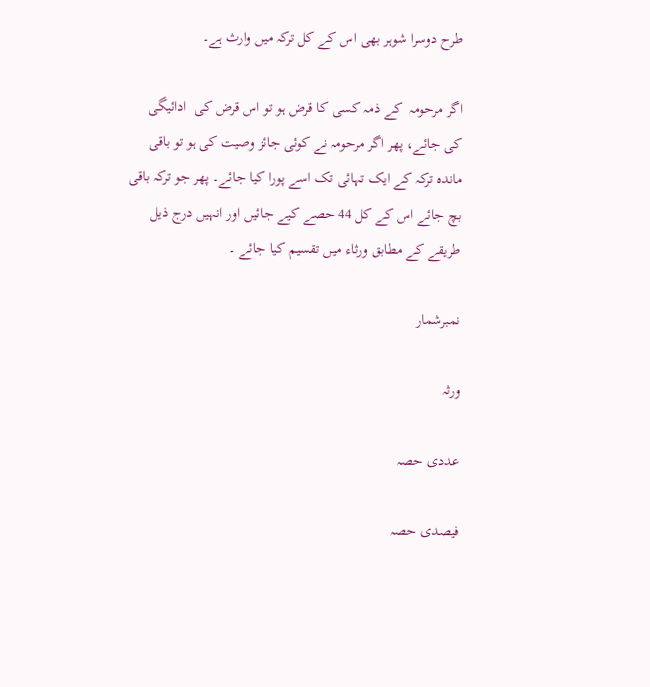طرح دوسرا شوہر بھی اس کے کل ترکہ میں وارث ہے۔

اگر مرحومہ  کے ذمہ کسی کا قرض ہو تو اس قرض کی  ادائیگی کی جائے، پھر اگر مرحومہ نے کوئی جائز وصیت کی ہو تو باقی ماندہ ترکہ کے ایک تہائی تک اسے پورا کیا جائے۔ پھر جو ترکہ باقی  بچ جائے اس کے کل 44 حصے کیے جائیں اور انہیں درج ذیل طریقے کے مطابق ورثاء میں تقسیم کیا جائے ۔

نمبرشمار

ورثہ

عددی حصہ

فیصدی حصہ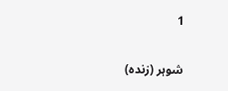1

شوہر (زندہ)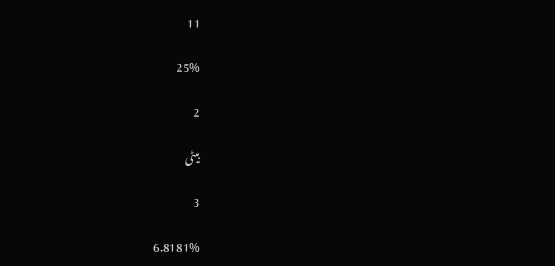11

25%

2

بیٹی

3

6.8181%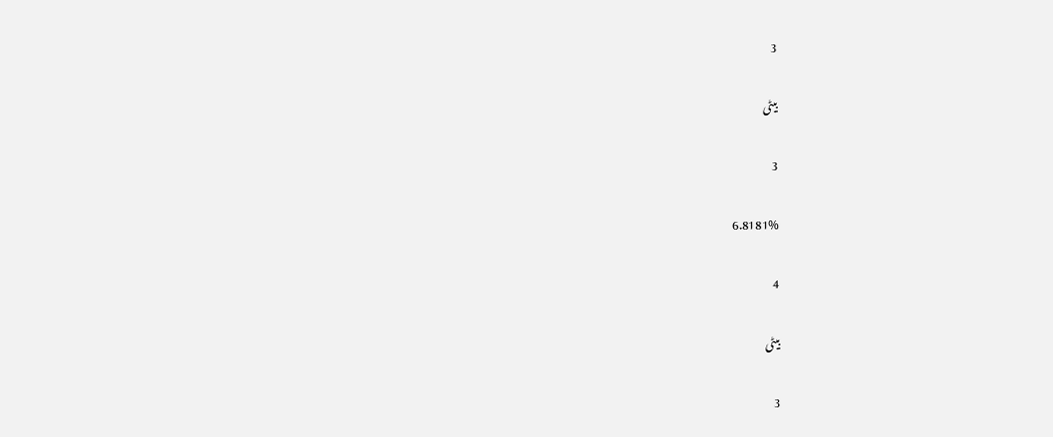3

بیٹی

3

6.8181%

4

بیٹی

3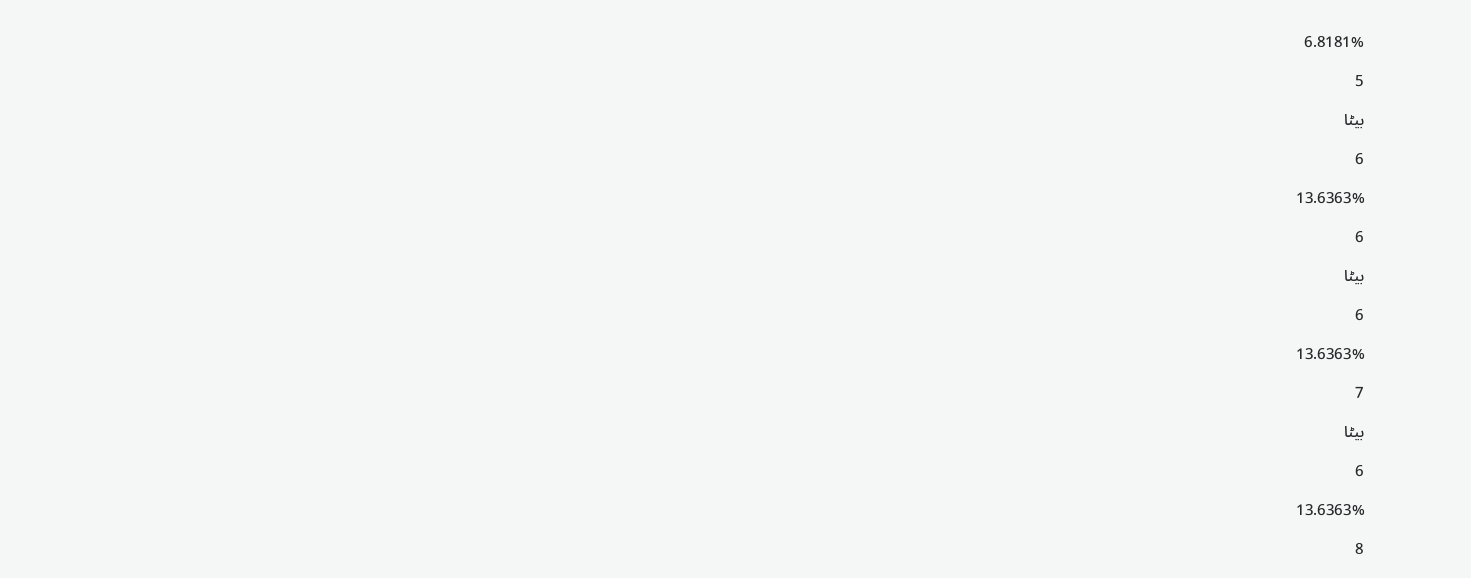6.8181%

5

بیٹا

6

13.6363%

6

بیٹا

6

13.6363%

7

بیٹا

6

13.6363%

8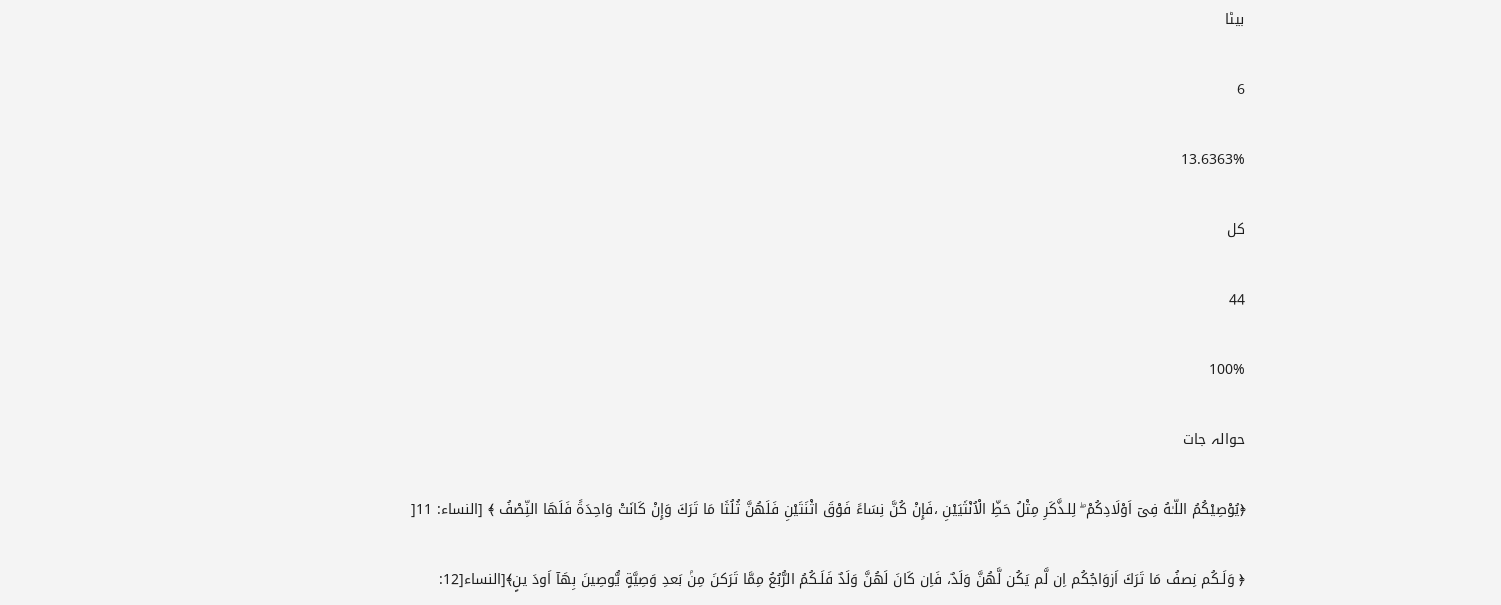بیٹا

6

13.6363%

کل

44

100%

حوالہ جات

﴿يُوْصِيْكُمُ اللّـٰهُ فِىٓ اَوْلَادِكُمْ ۖ لِلـذَّكَرِ مِثْلُ حَظِّ الْاُنْثَيَيْنِ ،فَإِنْ كُنَّ نِسَاءً فَوْقَ اثْنَتَيْنِ فَلَهُنَّ ثُلُثَا مَا تَرَكَ وَإِنْ كَانَتْ وَاحِدَةً فَلَهَا النِّصْفُ ﴾ [النساء: 11[

﴿ وَلَـكُم نِصفُ مَا تَرَكَ اَزوَاجُكُم اِن لَّم يَكُن لَّهُنَّ وَلَدٌ، فَاِن كَانَ لَهُنَّ وَلَدٌ فَلَـكُمُ الرُّبُعُ مِمَّا تَرَكنَ مِنۢ بَعدِ وَصِيَّةٍ يُّوصِينَ بِهَآ اَودَ ينٍ﴾[النساء[12: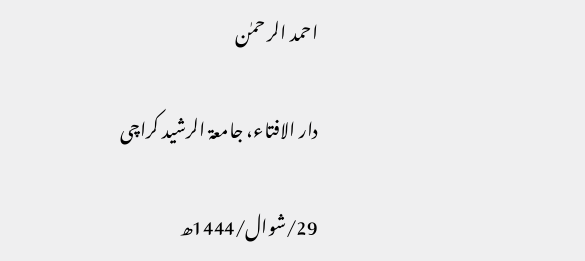احمد الر حمٰن

دار الافتاء، جامعۃ الرشید کراچی

29/شوال/1444ھ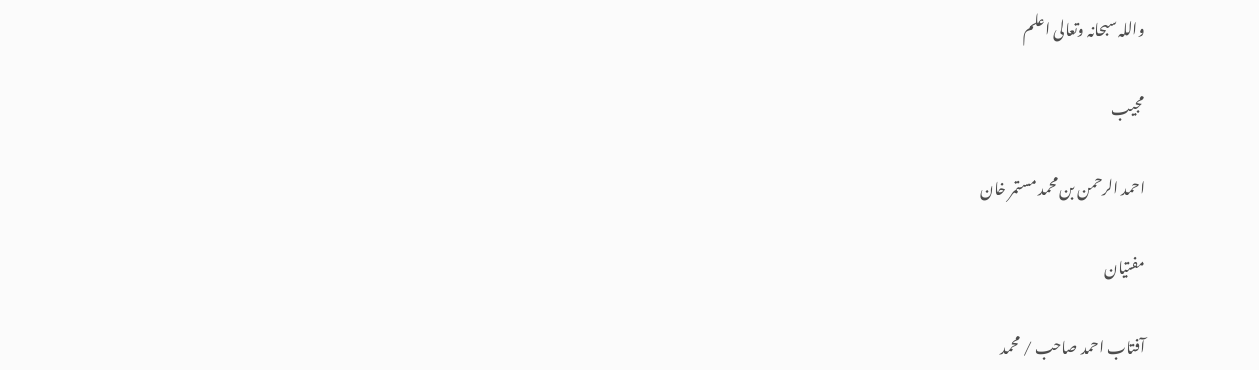واللہ سبحانہ وتعالی اعلم

مجیب

احمد الرحمن بن محمد مستمر خان

مفتیان

آفتاب احمد صاحب / محمد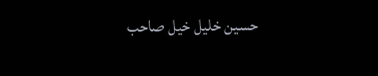حسین خلیل خیل صاحب